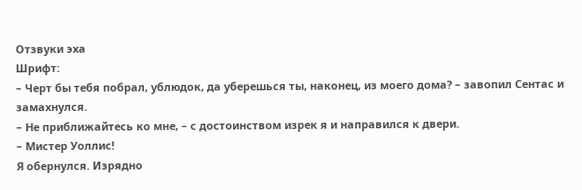Отзвуки эха
Шрифт:
– Черт бы тебя побрал, ублюдок, да уберешься ты, наконец, из моего дома? – завопил Сентас и замахнулся.
– Не приближайтесь ко мне, – с достоинством изрек я и направился к двери.
– Мистер Уоллис!
Я обернулся. Изрядно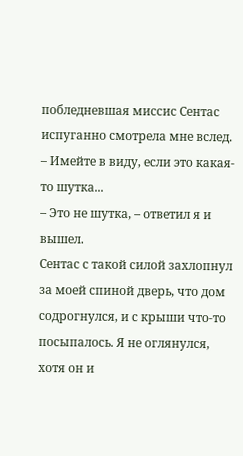побледневшая миссис Сентас испуганно смотрела мне вслед.
– Имейте в виду, если это какая-то шутка...
– Это не шутка, – ответил я и вышел.
Сентас с такой силой захлопнул за моей спиной дверь, что дом содрогнулся, и с крыши что-то посыпалось. Я не оглянулся, хотя он и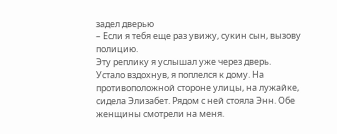задел дверью
– Если я тебя еще раз увижу, сукин сын, вызову полицию.
Эту реплику я услышал уже через дверь.
Устало вздохнув, я поплелся к дому. На противоположной стороне улицы, на лужайке, сидела Элизабет. Рядом с ней стояла Энн. Обе женщины смотрели на меня.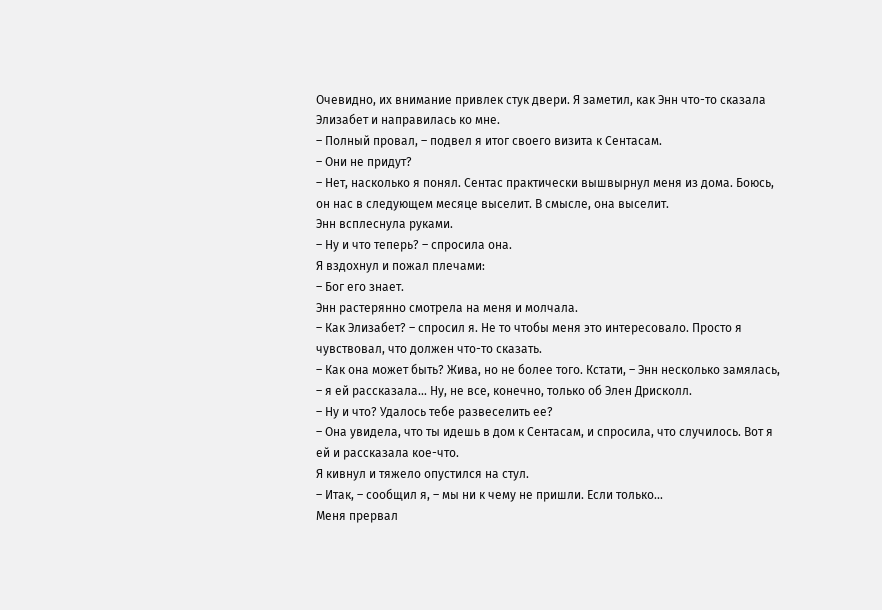Очевидно, их внимание привлек стук двери. Я заметил, как Энн что-то сказала Элизабет и направилась ко мне.
– Полный провал, – подвел я итог своего визита к Сентасам.
– Они не придут?
– Нет, насколько я понял. Сентас практически вышвырнул меня из дома. Боюсь, он нас в следующем месяце выселит. В смысле, она выселит.
Энн всплеснула руками.
– Ну и что теперь? – спросила она.
Я вздохнул и пожал плечами:
– Бог его знает.
Энн растерянно смотрела на меня и молчала.
– Как Элизабет? – спросил я. Не то чтобы меня это интересовало. Просто я чувствовал, что должен что-то сказать.
– Как она может быть? Жива, но не более того. Кстати, – Энн несколько замялась, – я ей рассказала... Ну, не все, конечно, только об Элен Дрисколл.
– Ну и что? Удалось тебе развеселить ее?
– Она увидела, что ты идешь в дом к Сентасам, и спросила, что случилось. Вот я ей и рассказала кое-что.
Я кивнул и тяжело опустился на стул.
– Итак, – сообщил я, – мы ни к чему не пришли. Если только...
Меня прервал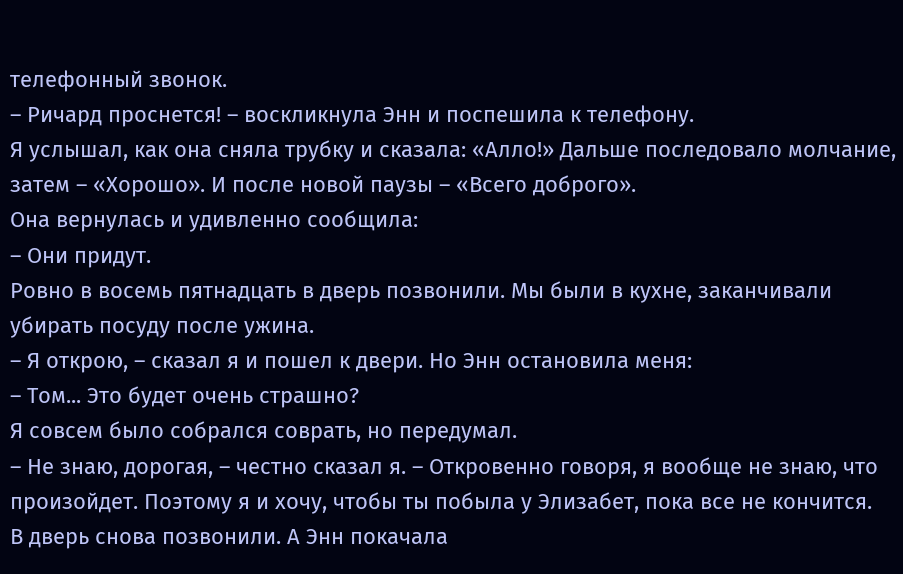телефонный звонок.
– Ричард проснется! – воскликнула Энн и поспешила к телефону.
Я услышал, как она сняла трубку и сказала: «Алло!» Дальше последовало молчание, затем – «Хорошо». И после новой паузы – «Всего доброго».
Она вернулась и удивленно сообщила:
– Они придут.
Ровно в восемь пятнадцать в дверь позвонили. Мы были в кухне, заканчивали убирать посуду после ужина.
– Я открою, – сказал я и пошел к двери. Но Энн остановила меня:
– Том... Это будет очень страшно?
Я совсем было собрался соврать, но передумал.
– Не знаю, дорогая, – честно сказал я. – Откровенно говоря, я вообще не знаю, что произойдет. Поэтому я и хочу, чтобы ты побыла у Элизабет, пока все не кончится.
В дверь снова позвонили. А Энн покачала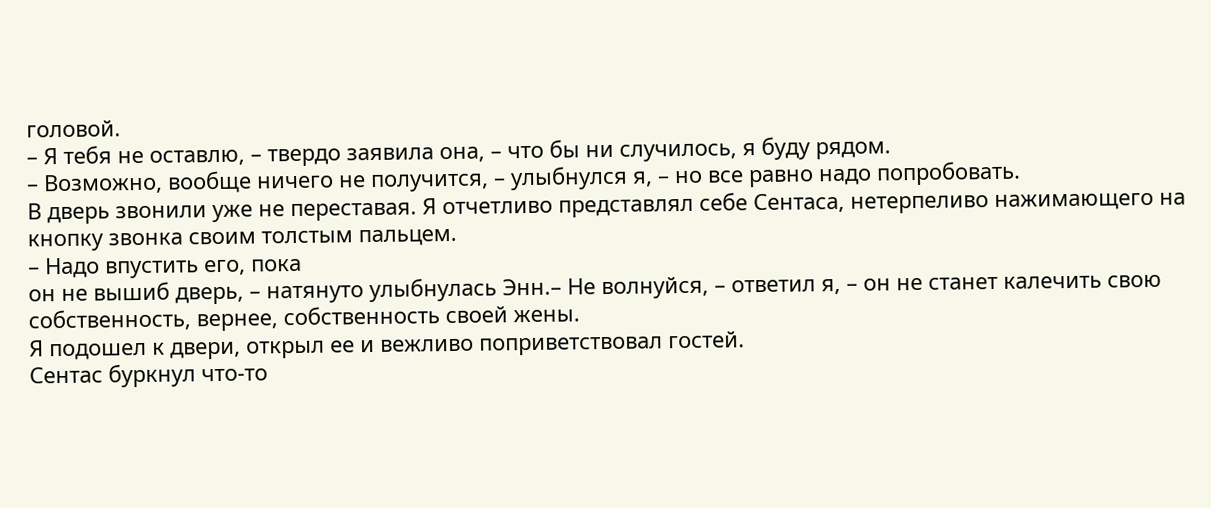головой.
– Я тебя не оставлю, – твердо заявила она, – что бы ни случилось, я буду рядом.
– Возможно, вообще ничего не получится, – улыбнулся я, – но все равно надо попробовать.
В дверь звонили уже не переставая. Я отчетливо представлял себе Сентаса, нетерпеливо нажимающего на кнопку звонка своим толстым пальцем.
– Надо впустить его, пока
он не вышиб дверь, – натянуто улыбнулась Энн.– Не волнуйся, – ответил я, – он не станет калечить свою собственность, вернее, собственность своей жены.
Я подошел к двери, открыл ее и вежливо поприветствовал гостей.
Сентас буркнул что-то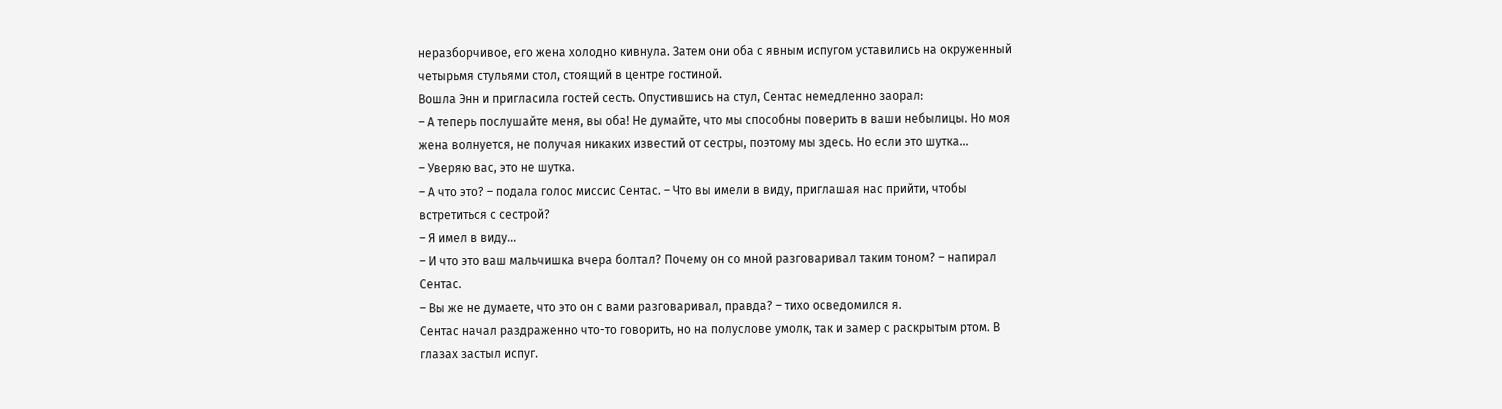неразборчивое, его жена холодно кивнула. Затем они оба с явным испугом уставились на окруженный четырьмя стульями стол, стоящий в центре гостиной.
Вошла Энн и пригласила гостей сесть. Опустившись на стул, Сентас немедленно заорал:
– А теперь послушайте меня, вы оба! Не думайте, что мы способны поверить в ваши небылицы. Но моя жена волнуется, не получая никаких известий от сестры, поэтому мы здесь. Но если это шутка...
– Уверяю вас, это не шутка.
– А что это? – подала голос миссис Сентас. – Что вы имели в виду, приглашая нас прийти, чтобы встретиться с сестрой?
– Я имел в виду...
– И что это ваш мальчишка вчера болтал? Почему он со мной разговаривал таким тоном? – напирал Сентас.
– Вы же не думаете, что это он с вами разговаривал, правда? – тихо осведомился я.
Сентас начал раздраженно что-то говорить, но на полуслове умолк, так и замер с раскрытым ртом. В глазах застыл испуг.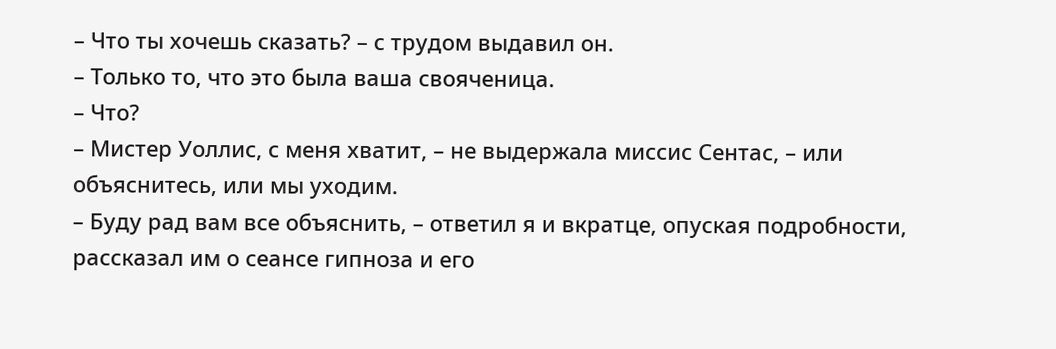– Что ты хочешь сказать? – с трудом выдавил он.
– Только то, что это была ваша свояченица.
– Что?
– Мистер Уоллис, с меня хватит, – не выдержала миссис Сентас, – или объяснитесь, или мы уходим.
– Буду рад вам все объяснить, – ответил я и вкратце, опуская подробности, рассказал им о сеансе гипноза и его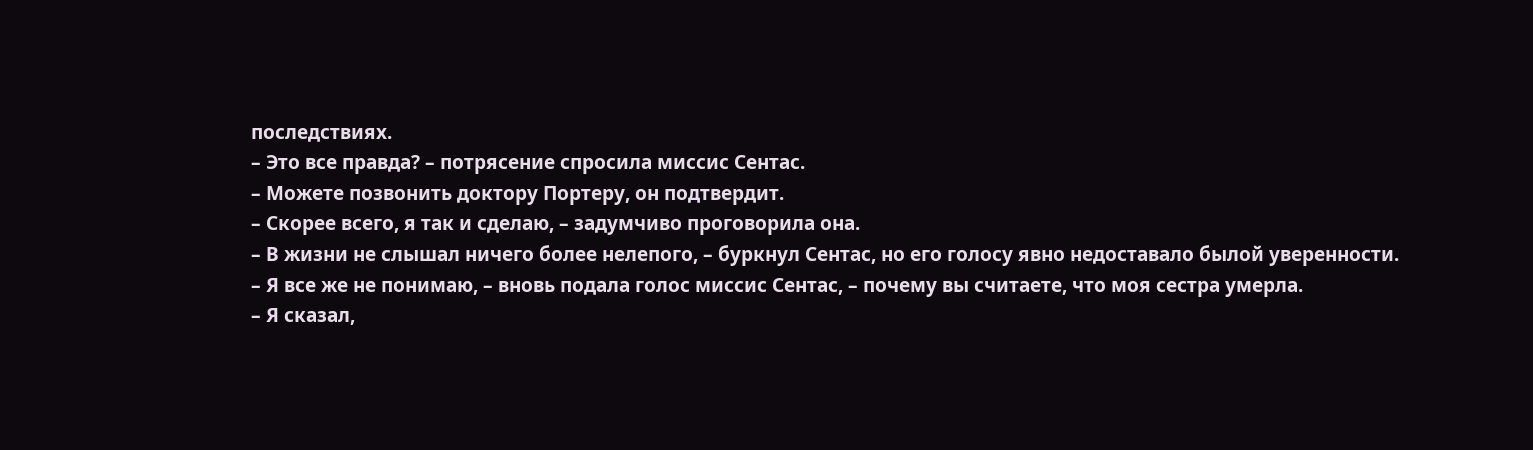последствиях.
– Это все правда? – потрясение спросила миссис Сентас.
– Можете позвонить доктору Портеру, он подтвердит.
– Скорее всего, я так и сделаю, – задумчиво проговорила она.
– В жизни не слышал ничего более нелепого, – буркнул Сентас, но его голосу явно недоставало былой уверенности.
– Я все же не понимаю, – вновь подала голос миссис Сентас, – почему вы считаете, что моя сестра умерла.
– Я сказал,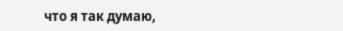что я так думаю,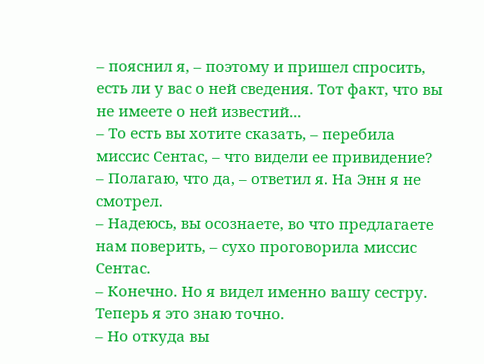– пояснил я, – поэтому и пришел спросить, есть ли у вас о ней сведения. Тот факт, что вы не имеете о ней известий...
– То есть вы хотите сказать, – перебила миссис Сентас, – что видели ее привидение?
– Полагаю, что да, – ответил я. На Энн я не смотрел.
– Надеюсь, вы осознаете, во что предлагаете нам поверить, – сухо проговорила миссис Сентас.
– Конечно. Но я видел именно вашу сестру. Теперь я это знаю точно.
– Но откуда вы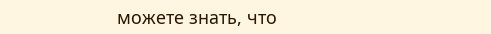можете знать, что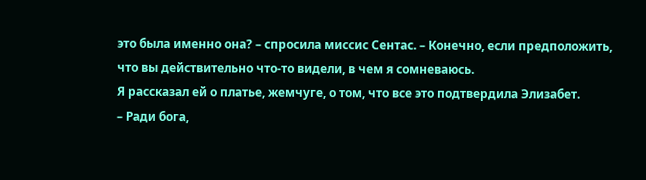это была именно она? – спросила миссис Сентас. – Конечно, если предположить, что вы действительно что-то видели, в чем я сомневаюсь.
Я рассказал ей о платье, жемчуге, о том, что все это подтвердила Элизабет.
– Ради бога,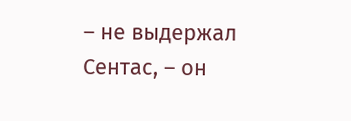– не выдержал Сентас, – он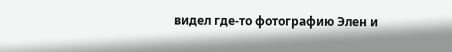видел где-то фотографию Элен и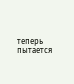теперь пытается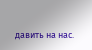давить на нас.